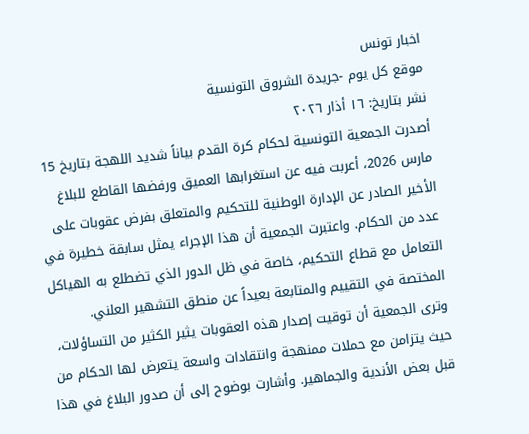اخبار تونس
موقع كل يوم -جريدة الشروق التونسية
نشر بتاريخ: ١٦ أذار ٢٠٢٦
أصدرت الجمعية التونسية لحكام كرة القدم بياناً شديد اللهجة بتاريخ 15 مارس 2026، أعربت فيه عن استغرابها العميق ورفضها القاطع للبلاغ الأخير الصادر عن الإدارة الوطنية للتحكيم والمتعلق بفرض عقوبات على عدد من الحكام. واعتبرت الجمعية أن هذا الإجراء يمثل سابقة خطيرة في التعامل مع قطاع التحكيم، خاصة في ظل الدور الذي تضطلع به الهياكل المختصة في التقييم والمتابعة بعيداً عن منطق التشهير العلني.
وترى الجمعية أن توقيت إصدار هذه العقوبات يثير الكثير من التساؤلات، حيث يتزامن مع حملات ممنهجة وانتقادات واسعة يتعرض لها الحكام من قبل بعض الأندية والجماهير. وأشارت بوضوح إلى أن صدور البلاغ في هذا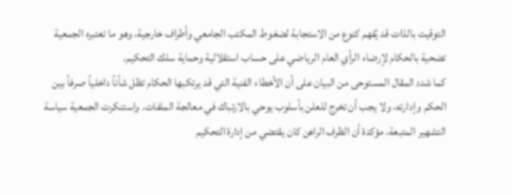التوقيت بالذات قد يُفهم كنوع من الاستجابة لضغوط المكتب الجامعي وأطراف خارجية، وهو ما تعتبره الجمعية تضحية بالحكام لإرضاء الرأي العام الرياضي على حساب استقلالية وحماية سلك التحكيم.
كما شدد المقال المستوحى من البيان على أن الأخطاء الفنية التي قد يرتكبها الحكام تظل شأناً داخلياً صرفاً بين الحكم وإدارته، ولا يجب أن تخرج للعلن بأسلوب يوحي بالارتباك في معالجة الملفات. واستنكرت الجمعية سياسة التشهير المتبعة، مؤكدة أن الظرف الراهن كان يقتضي من إدارة التحكيم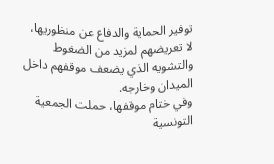توفير الحماية والدفاع عن منظوريها، لا تعريضهم لمزيد من الضغوط والتشويه الذي يضعف موقفهم داخل الميدان وخارجه.
وفي ختام موقفها، حملت الجمعية التونسية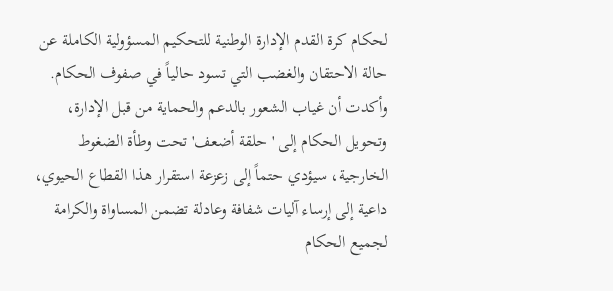لحكام كرة القدم الإدارة الوطنية للتحكيم المسؤولية الكاملة عن حالة الاحتقان والغضب التي تسود حالياً في صفوف الحكام. وأكدت أن غياب الشعور بالدعم والحماية من قبل الإدارة، وتحويل الحكام إلى 'حلقة أضعف' تحت وطأة الضغوط الخارجية، سيؤدي حتماً إلى زعزعة استقرار هذا القطاع الحيوي، داعية إلى إرساء آليات شفافة وعادلة تضمن المساواة والكرامة لجميع الحكام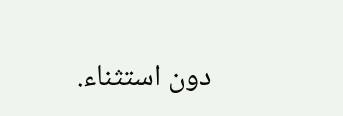دون استثناء.